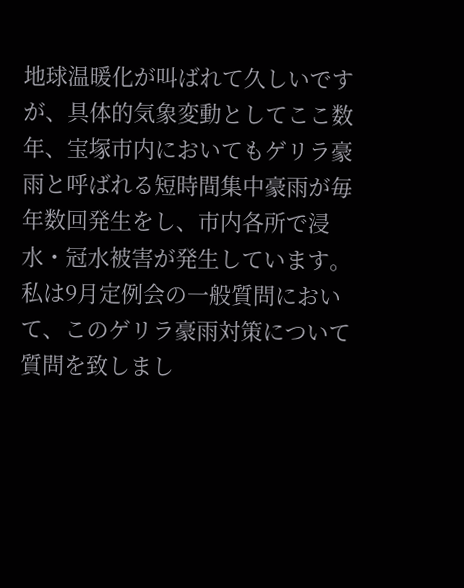地球温暖化が叫ばれて久しいですが、具体的気象変動としてここ数年、宝塚市内においてもゲリラ豪雨と呼ばれる短時間集中豪雨が毎年数回発生をし、市内各所で浸水・冠水被害が発生しています。
私は9月定例会の一般質問において、このゲリラ豪雨対策について質問を致しまし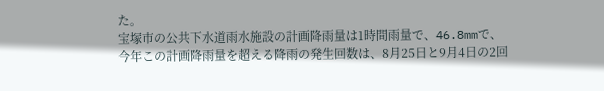た。
宝塚市の公共下水道雨水施設の計画降雨量は1時間雨量で、46.8mmで、
今年この計画降雨量を超える降雨の発生回数は、8月25日と9月4日の2回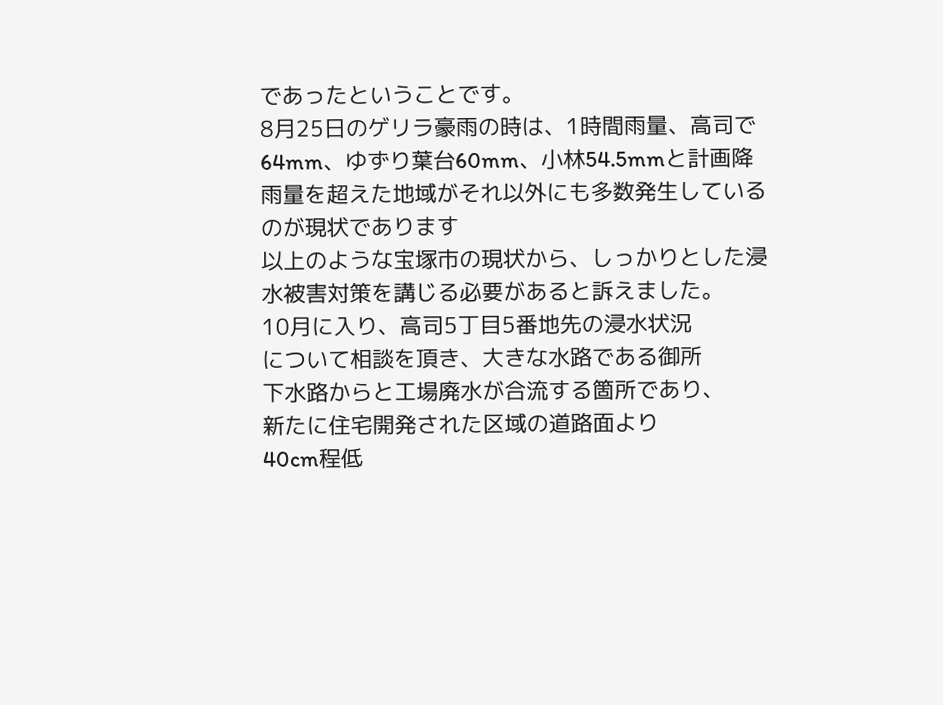であったということです。
8月25日のゲリラ豪雨の時は、1時間雨量、高司で64mm、ゆずり葉台60mm、小林54.5mmと計画降雨量を超えた地域がそれ以外にも多数発生しているのが現状であります
以上のような宝塚市の現状から、しっかりとした浸水被害対策を講じる必要があると訴えました。
10月に入り、高司5丁目5番地先の浸水状況
について相談を頂き、大きな水路である御所
下水路からと工場廃水が合流する箇所であり、
新たに住宅開発された区域の道路面より
40cm程低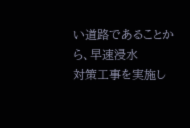い道路であることから、早速浸水
対策工事を実施し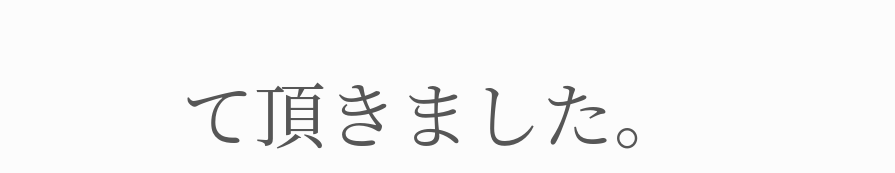て頂きました。